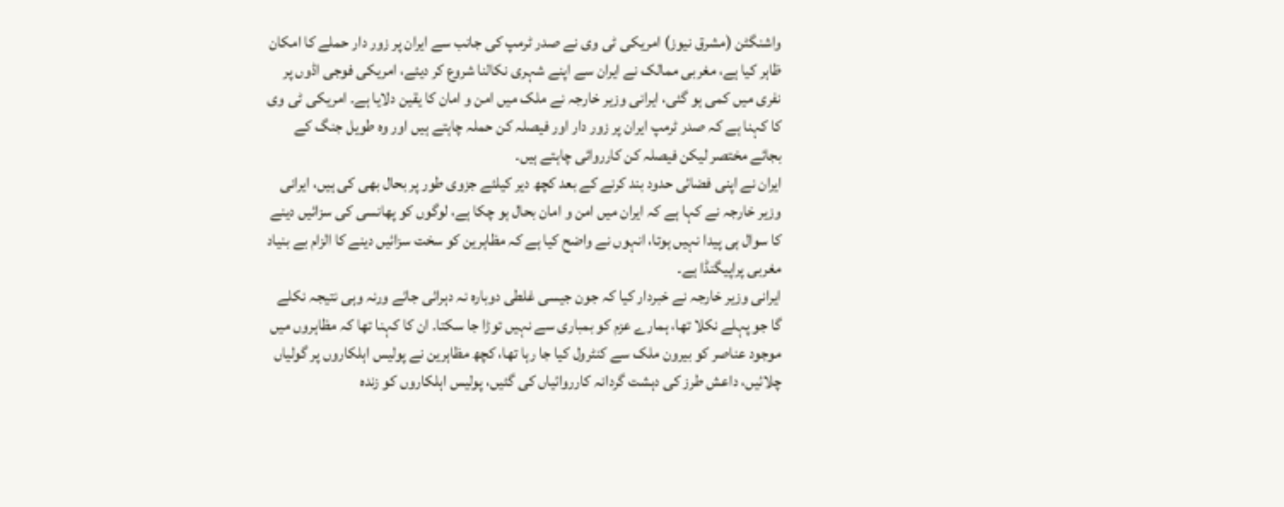واشنگٹن (مشرق نیوز) امریکی ٹی وی نے صدر ٹرمپ کی جانب سے ایران پر زور دار حملے کا امکان ظاہر کیا ہے، مغربی ممالک نے ایران سے اپنے شہری نکالنا شروع کر دیئے، امریکی فوجی اڈوں پر نفری میں کمی ہو گئی، ایرانی وزیر خارجہ نے ملک میں امن و امان کا یقین دلایا ہے۔ امریکی ٹی وی کا کہنا ہے کہ صدر ٹرمپ ایران پر زور دار اور فیصلہ کن حملہ چاہتے ہیں اور وہ طویل جنگ کے بجائے مختصر لیکن فیصلہ کن کارروائی چاہتے ہیں۔
ایران نے اپنی فضائی حدود بند کرنے کے بعد کچھ دیر کیلئے جزوی طور پر بحال بھی کی ہیں، ایرانی وزیر خارجہ نے کہا ہے کہ ایران میں امن و امان بحال ہو چکا ہے، لوگوں کو پھانسی کی سزائیں دینے کا سوال ہی پیدا نہیں ہوتا، انہوں نے واضح کیا ہے کہ مظاہرین کو سخت سزائیں دینے کا الزام بے بنیاد مغربی پراپیگنڈا ہے۔
ایرانی وزیر خارجہ نے خبردار کیا کہ جون جیسی غلطی دوبارہ نہ دہرائی جائے ورنہ وہی نتیجہ نکلے گا جو پہلے نکلا تھا، ہمارے عزم کو بمباری سے نہیں توڑا جا سکتا۔ ان کا کہنا تھا کہ مظاہروں میں موجود عناصر کو بیرون ملک سے کنٹرول کیا جا رہا تھا، کچھ مظاہرین نے پولیس اہلکاروں پر گولیاں چلائیں، داعش طرز کی دہشت گردانہ کارروائیاں کی گئیں، پولیس اہلکاروں کو زندہ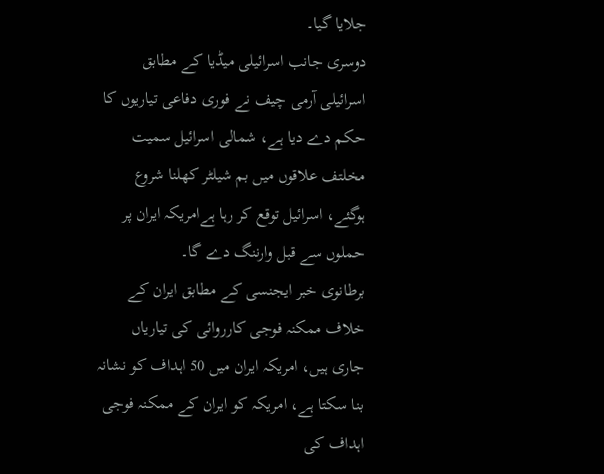جلایا گیا۔
دوسری جانب اسرائیلی میڈیا کے مطابق اسرائیلی آرمی چیف نے فوری دفاعی تیاریوں کا حکم دے دیا ہے، شمالی اسرائیل سمیت مخلتف علاقوں میں بم شیلٹر کھلنا شروع ہوگئے، اسرائیل توقع کر رہا ہےامریکہ ایران پر حملوں سے قبل وارننگ دے گا۔
برطانوی خبر ایجنسی کے مطابق ایران کے خلاف ممکنہ فوجی کارروائی کی تیاریاں جاری ہیں، امریکہ ایران میں 50 اہداف کو نشانہ بنا سکتا ہے، امریکہ کو ایران کے ممکنہ فوجی اہداف کی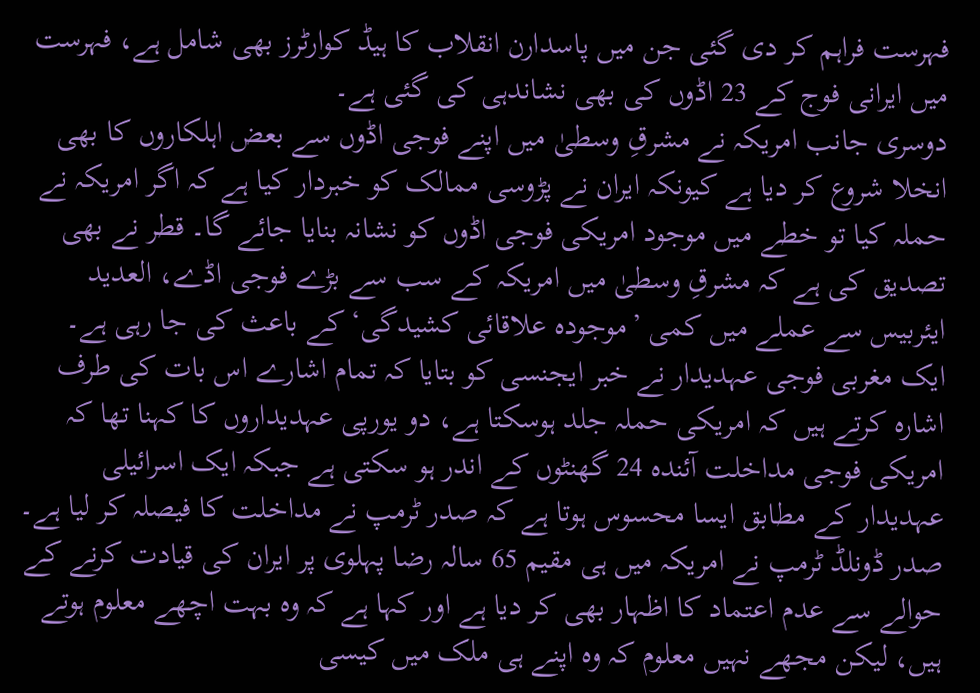فہرست فراہم کر دی گئی جن میں پاسدارن انقلاب کا ہیڈ کوارٹرز بھی شامل ہے، فہرست میں ایرانی فوج کے 23 اڈوں کی بھی نشاندہی کی گئی ہے۔
دوسری جانب امریکہ نے مشرقِ وسطیٰ میں اپنے فوجی اڈوں سے بعض اہلکاروں کا بھی انخلا شروع کر دیا ہے کیونکہ ایران نے پڑوسی ممالک کو خبردار کیا ہے کہ اگر امریکہ نے حملہ کیا تو خطے میں موجود امریکی فوجی اڈوں کو نشانہ بنایا جائے گا۔ قطر نے بھی تصدیق کی ہے کہ مشرقِ وسطیٰ میں امریکہ کے سب سے بڑے فوجی اڈے، العدید ایئربیس سے عملے میں کمی ’موجودہ علاقائی کشیدگی‘ کے باعث کی جا رہی ہے۔
ایک مغربی فوجی عہدیدار نے خبر ایجنسی کو بتایا کہ تمام اشارے اس بات کی طرف اشارہ کرتے ہیں کہ امریکی حملہ جلد ہوسکتا ہے، دو یورپی عہدیداروں کا کہنا تھا کہ امریکی فوجی مداخلت آئندہ 24 گھنٹوں کے اندر ہو سکتی ہے جبکہ ایک اسرائیلی عہدیدار کے مطابق ایسا محسوس ہوتا ہے کہ صدر ٹرمپ نے مداخلت کا فیصلہ کر لیا ہے۔
صدر ڈونلڈ ٹرمپ نے امریکہ میں ہی مقیم 65 سالہ رضا پہلوی پر ایران کی قیادت کرنے کے حوالے سے عدم اعتماد کا اظہار بھی کر دیا ہے اور کہا ہے کہ وہ بہت اچھے معلوم ہوتے ہیں، لیکن مجھے نہیں معلوم کہ وہ اپنے ہی ملک میں کیسی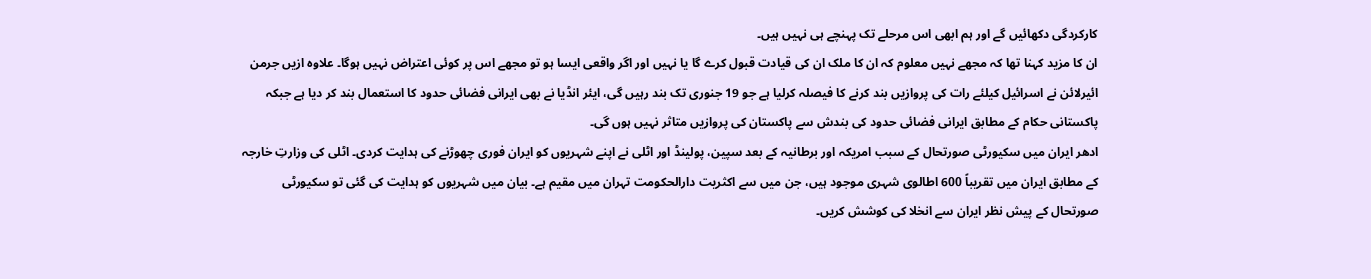کارکردگی دکھائیں گے اور ہم ابھی اس مرحلے تک پہنچے ہی نہیں ہیں۔
ان کا مزید کہنا تھا کہ مجھے نہیں معلوم کہ ان کا ملک ان کی قیادت قبول کرے گا یا نہیں اور اگر واقعی ایسا ہو تو مجھے اس پر کوئی اعتراض نہیں ہوگا۔ علاوہ ازیں جرمن ائیرلائن نے اسرائیل کیلئے رات کی پروازیں بند کرنے کا فیصلہ کرلیا ہے جو 19 جنوری تک بند رہیں گی، ایئر انڈیا نے بھی ایرانی فضائی حدود کا استعمال بند کر دیا ہے جبکہ پاکستانی حکام کے مطابق ایرانی فضائی حدود کی بندش سے پاکستان کی پروازیں متاثر نہیں ہوں گی۔
ادھر ایران میں سکیورٹی صورتحال کے سبب امریکہ اور برطانیہ کے بعد سپین، پولینڈ اور اٹلی نے اپنے شہریوں کو ایران فوری چھوڑنے کی ہدایت کردی۔ اٹلی کی وزارتِ خارجہ کے مطابق ایران میں تقریباً 600 اطالوی شہری موجود ہیں، جن میں سے اکثریت دارالحکومت تہران میں مقیم ہے۔ بیان میں شہریوں کو ہدایت کی گئی تو سکیورٹی صورتحال کے پیش نظر ایران سے انخلا کی کوشش کریں۔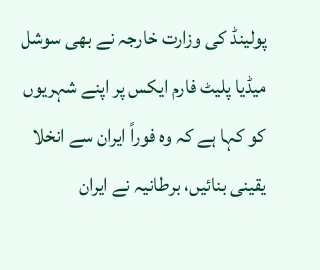پولینڈ کی وزارت خارجہ نے بھی سوشل میڈیا پلیٹ فارم ایکس پر اپنے شہریوں کو کہا ہے کہ وہ فوراً ایران سے انخلا یقینی بنائیں، برطانیہ نے ایران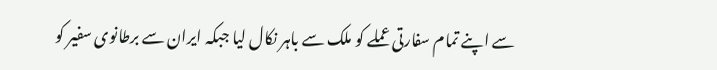سے اپنے تمام سفارتی عملے کو ملک سے باہر نکال لیا جبکہ ایران سے برطانوی سفیر کو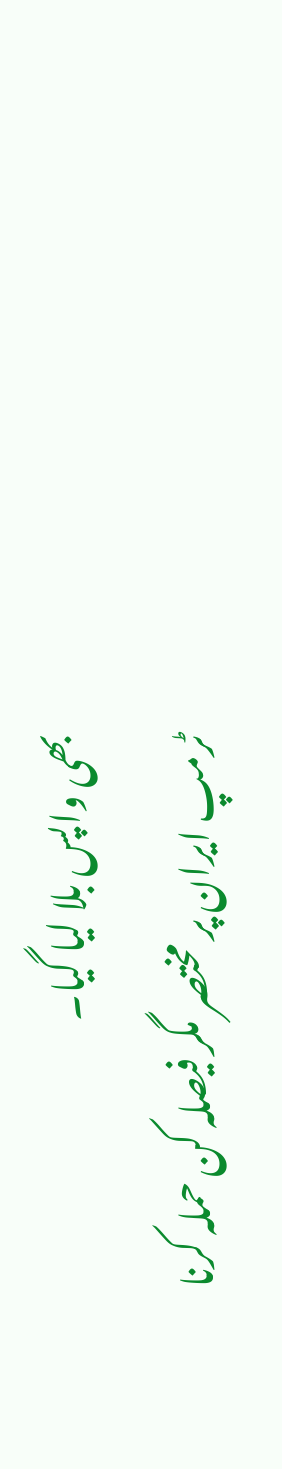بھی واپس بلا لیا گیا۔
ٹرمپ ایران پر مختصر مگر فیصلہ کن حملہ کرنا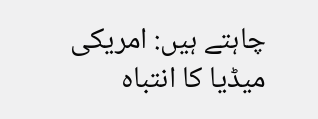چاہتے ہیں: امریکی میڈیا کا انتباہ